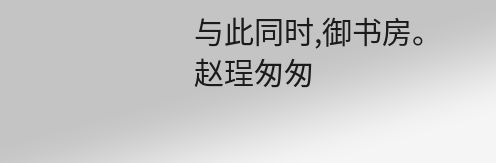与此同时,御书房。
赵珵匆匆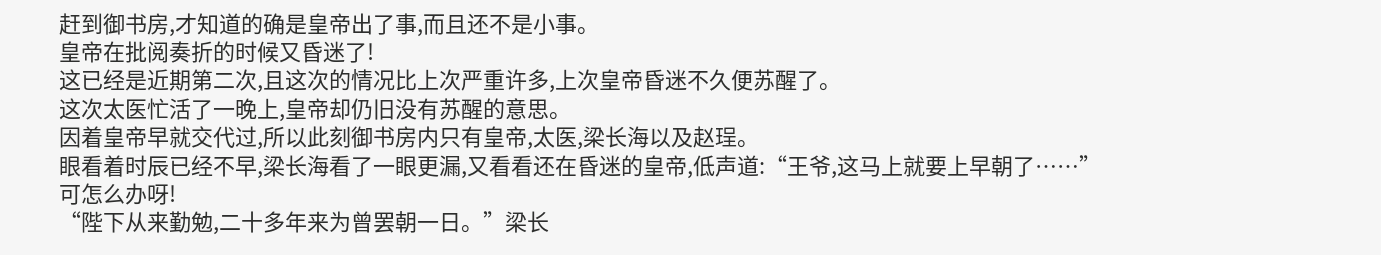赶到御书房,才知道的确是皇帝出了事,而且还不是小事。
皇帝在批阅奏折的时候又昏迷了!
这已经是近期第二次,且这次的情况比上次严重许多,上次皇帝昏迷不久便苏醒了。
这次太医忙活了一晚上,皇帝却仍旧没有苏醒的意思。
因着皇帝早就交代过,所以此刻御书房内只有皇帝,太医,梁长海以及赵珵。
眼看着时辰已经不早,梁长海看了一眼更漏,又看看还在昏迷的皇帝,低声道:“王爷,这马上就要上早朝了……”
可怎么办呀!
“陛下从来勤勉,二十多年来为曾罢朝一日。”梁长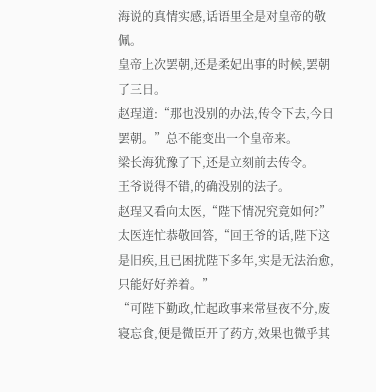海说的真情实感,话语里全是对皇帝的敬佩。
皇帝上次罢朝,还是柔妃出事的时候,罢朝了三日。
赵珵道:“那也没别的办法,传令下去,今日罢朝。”总不能变出一个皇帝来。
梁长海犹豫了下,还是立刻前去传令。
王爷说得不错,的确没别的法子。
赵珵又看向太医,“陛下情况究竟如何?”
太医连忙恭敬回答,“回王爷的话,陛下这是旧疾,且已困扰陛下多年,实是无法治愈,只能好好养着。”
“可陛下勤政,忙起政事来常昼夜不分,废寝忘食,便是微臣开了药方,效果也微乎其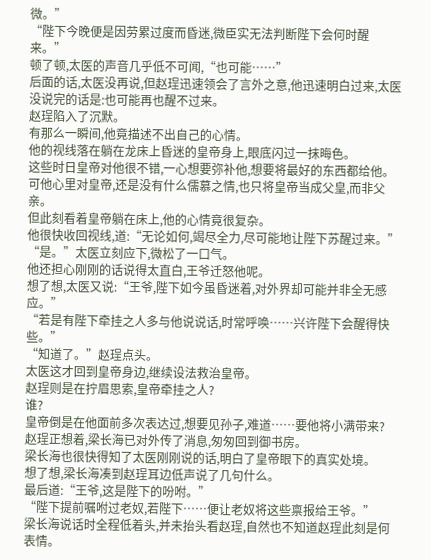微。”
“陛下今晚便是因劳累过度而昏迷,微臣实无法判断陛下会何时醒来。”
顿了顿,太医的声音几乎低不可闻,“也可能……”
后面的话,太医没再说,但赵珵迅速领会了言外之意,他迅速明白过来,太医没说完的话是:也可能再也醒不过来。
赵珵陷入了沉默。
有那么一瞬间,他竟描述不出自己的心情。
他的视线落在躺在龙床上昏迷的皇帝身上,眼底闪过一抹晦色。
这些时日皇帝对他很不错,一心想要弥补他,想要将最好的东西都给他。
可他心里对皇帝,还是没有什么儒慕之情,也只将皇帝当成父皇,而非父亲。
但此刻看着皇帝躺在床上,他的心情竟很复杂。
他很快收回视线,道:“无论如何,竭尽全力,尽可能地让陛下苏醒过来。”
“是。”太医立刻应下,微松了一口气。
他还担心刚刚的话说得太直白,王爷迁怒他呢。
想了想,太医又说:“王爷,陛下如今虽昏迷着,对外界却可能并非全无感应。”
“若是有陛下牵挂之人多与他说说话,时常呼唤……兴许陛下会醒得快些。”
“知道了。”赵珵点头。
太医这才回到皇帝身边,继续设法救治皇帝。
赵珵则是在拧眉思索,皇帝牵挂之人?
谁?
皇帝倒是在他面前多次表达过,想要见孙子,难道……要他将小满带来?
赵珵正想着,梁长海已对外传了消息,匆匆回到御书房。
梁长海也很快得知了太医刚刚说的话,明白了皇帝眼下的真实处境。
想了想,梁长海凑到赵珵耳边低声说了几句什么。
最后道:“王爷,这是陛下的吩咐。”
“陛下提前嘱咐过老奴,若陛下……便让老奴将这些禀报给王爷。”
梁长海说话时全程低着头,并未抬头看赵珵,自然也不知道赵珵此刻是何表情。